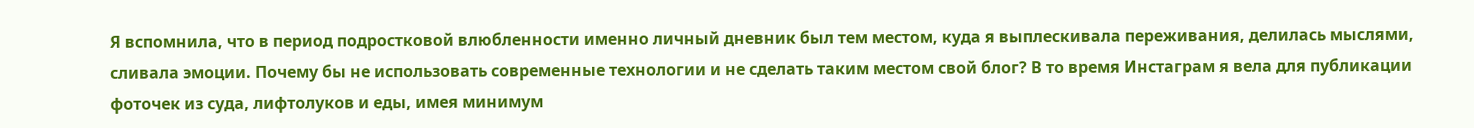Я вспомнила, что в период подростковой влюбленности именно личный дневник был тем местом, куда я выплескивала переживания, делилась мыслями, сливала эмоции. Почему бы не использовать современные технологии и не сделать таким местом свой блог? В то время Инстаграм я вела для публикации фоточек из суда, лифтолуков и еды, имея минимум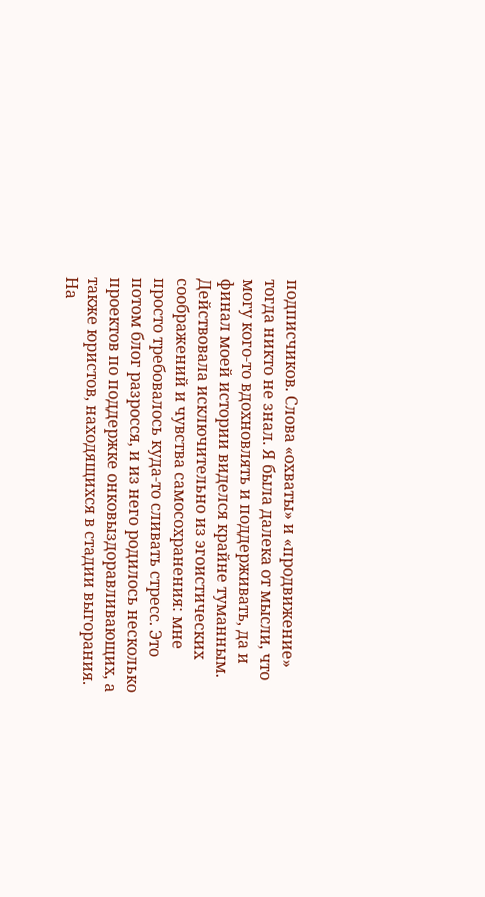подписчиков. Слова «охваты» и «продвижение» тогда никто не знал. Я была далека от мысли, что могу кого-то вдохновлять и поддерживать, да и финал моей истории виделся крайне туманным. Действовала исключительно из эгоистических соображений и чувства самосохранения: мне просто требовалось куда-то сливать стресс. Это потом блог разросся, и из него родилось несколько проектов по поддержке онковыздоравливающих, а также юристов, находящихся в стадии выгорания. На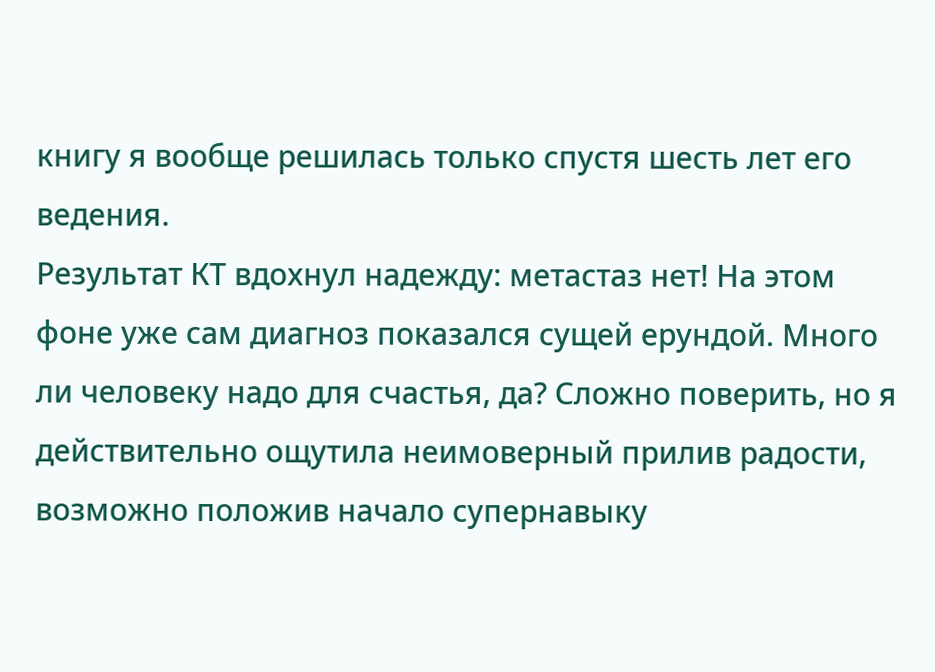книгу я вообще решилась только спустя шесть лет его ведения.
Результат КТ вдохнул надежду: метастаз нет! На этом фоне уже сам диагноз показался сущей ерундой. Много ли человеку надо для счастья, да? Сложно поверить, но я действительно ощутила неимоверный прилив радости, возможно положив начало супернавыку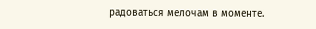радоваться мелочам в моменте.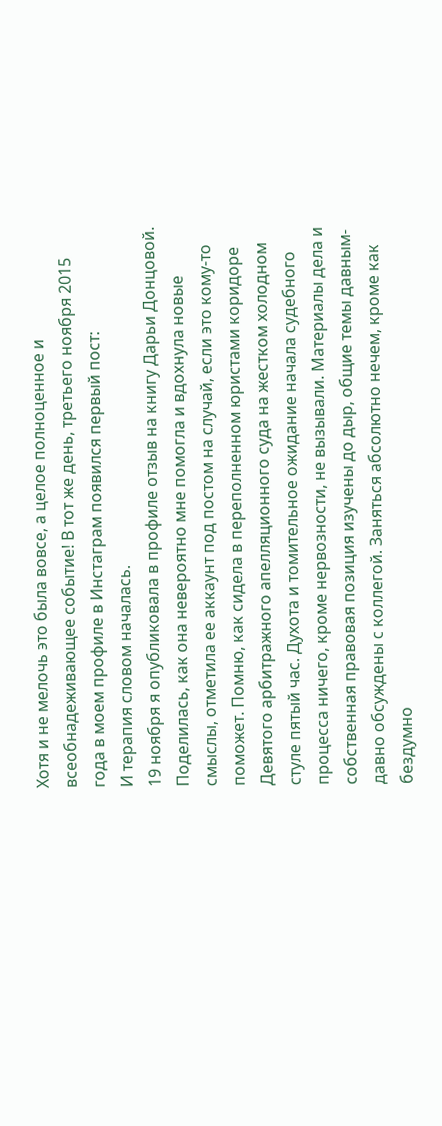Хотя и не мелочь это была вовсе, а целое полноценное и всеобнадеживающее событие! В тот же день, третьего ноября 2015 года в моем профиле в Инстаграм появился первый пост:
И терапия словом началась.
19 ноября я опубликовала в профиле отзыв на книгу Дарьи Донцовой. Поделилась, как она невероятно мне помогла и вдохнула новые смыслы, отметила ее аккаунт под постом на случай, если это кому-то поможет. Помню, как сидела в переполненном юристами коридоре Девятого арбитражного апелляционного суда на жестком холодном стуле пятый час. Духота и томительное ожидание начала судебного процесса ничего, кроме нервозности, не вызывали. Материалы дела и собственная правовая позиция изучены до дыр, общие темы давным-давно обсуждены с коллегой. Заняться абсолютно нечем, кроме как бездумно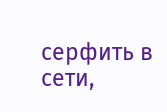серфить в сети,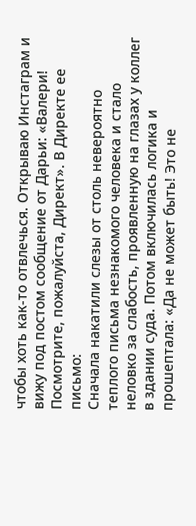чтобы хоть как-то отвлечься. Открываю Инстаграм и вижу под постом сообщение от Дарьи: «Валери! Посмотрите, пожалуйста, Директ». В Директе ее письмо:
Сначала накатили слезы от столь невероятно теплого письма незнакомого человека и стало неловко за слабость, проявленную на глазах у коллег в здании суда. Потом включилась логика и прошептала: «Да не может быть! Это не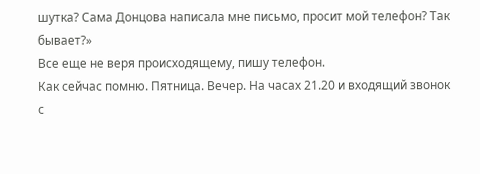шутка? Сама Донцова написала мне письмо, просит мой телефон? Так бывает?»
Все еще не веря происходящему, пишу телефон.
Как сейчас помню. Пятница. Вечер. На часах 21.20 и входящий звонок с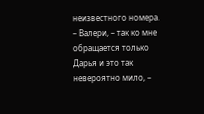неизвестного номера.
– Валери, – так ко мне обращается только Дарья и это так невероятно мило, –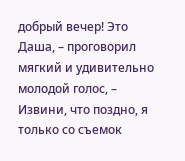добрый вечер! Это Даша, – проговорил мягкий и удивительно молодой голос, – Извини, что поздно, я только со съемок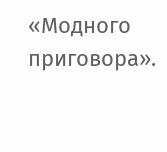«Модного приговора».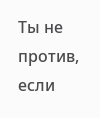Ты не против, если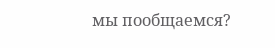мы пообщаемся?